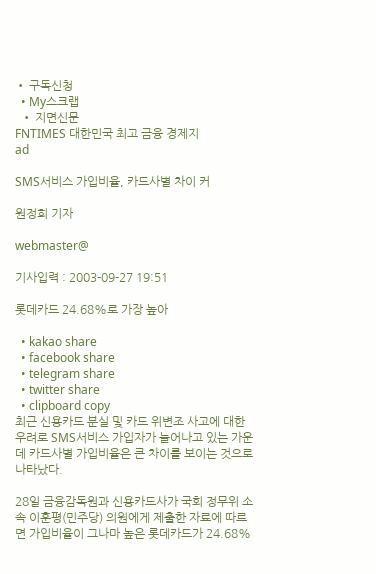• 구독신청
  • My스크랩
  • 지면신문
FNTIMES 대한민국 최고 금융 경제지
ad

SMS서비스 가입비율, 카드사별 차이 커

원정희 기자

webmaster@

기사입력 : 2003-09-27 19:51

롯데카드 24.68%로 가장 높아

  • kakao share
  • facebook share
  • telegram share
  • twitter share
  • clipboard copy
최근 신용카드 분실 및 카드 위변조 사고에 대한 우려로 SMS서비스 가입자가 늘어나고 있는 가운데 카드사별 가입비율은 큰 차이를 보이는 것으로 나타났다.

28일 금융감독원과 신용카드사가 국회 정무위 소속 이훈평(민주당) 의원에게 제출한 자료에 따르면 가입비율이 그나마 높은 롯데카드가 24.68%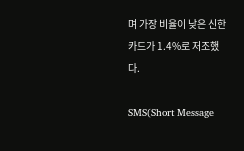며 가장 비율이 낮은 신한카드가 1.4%로 저조했다.

SMS(Short Message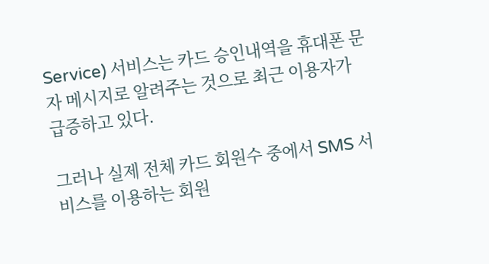Service) 서비스는 카드 승인내역을 휴대폰 문자 메시지로 알려주는 것으로 최근 이용자가 급증하고 있다.

그러나 실제 전체 카드 회원수 중에서 SMS 서비스를 이용하는 회원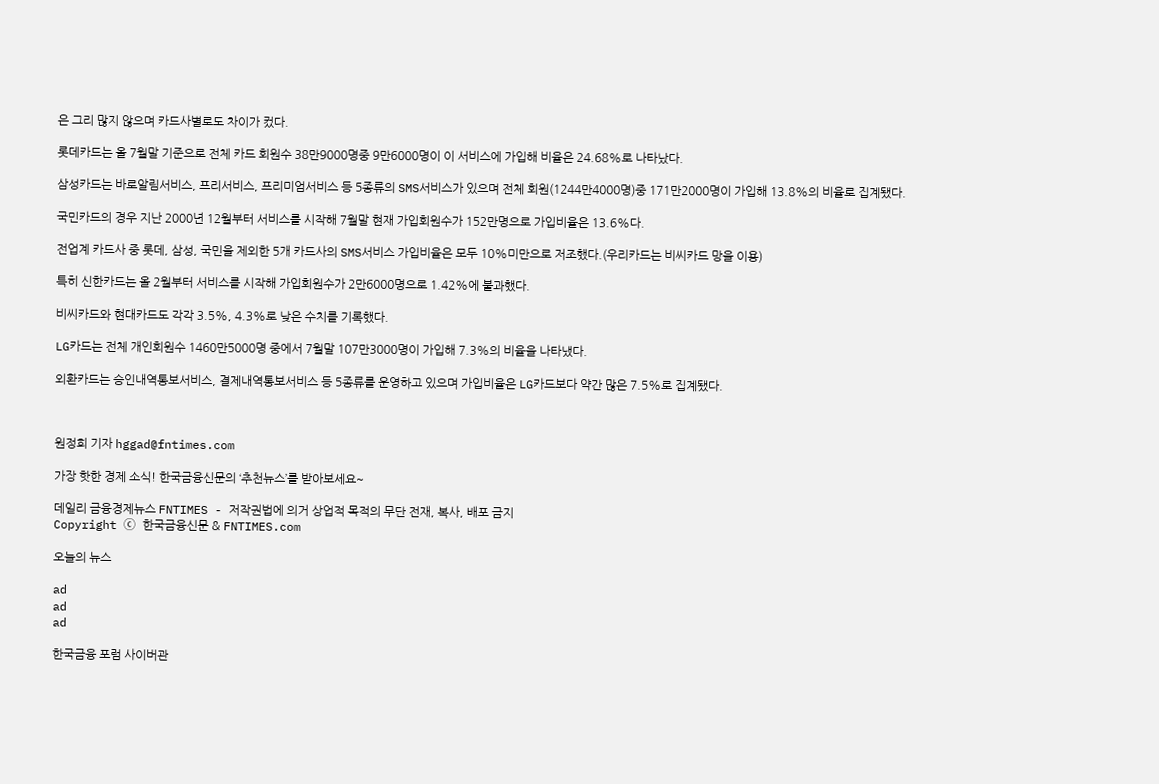은 그리 많지 않으며 카드사별로도 차이가 컸다.

롯데카드는 올 7월말 기준으로 전체 카드 회원수 38만9000명중 9만6000명이 이 서비스에 가입해 비율은 24.68%로 나타났다.

삼성카드는 바로알림서비스, 프리서비스, 프리미엄서비스 등 5종류의 SMS서비스가 있으며 전체 회원(1244만4000명)중 171만2000명이 가입해 13.8%의 비율로 집계됐다.

국민카드의 경우 지난 2000년 12월부터 서비스를 시작해 7월말 현재 가입회원수가 152만명으로 가입비율은 13.6%다.

전업계 카드사 중 롯데, 삼성, 국민을 제외한 5개 카드사의 SMS서비스 가입비율은 모두 10%미만으로 저조했다.(우리카드는 비씨카드 망을 이용)

특히 신한카드는 올 2월부터 서비스를 시작해 가입회원수가 2만6000명으로 1.42%에 불과했다.

비씨카드와 현대카드도 각각 3.5%, 4.3%로 낮은 수치를 기록했다.

LG카드는 전체 개인회원수 1460만5000명 중에서 7월말 107만3000명이 가입해 7.3%의 비율을 나타냈다.

외환카드는 승인내역통보서비스, 결제내역통보서비스 등 5종류를 운영하고 있으며 가입비율은 LG카드보다 약간 많은 7.5%로 집계됐다.



원정희 기자 hggad@fntimes.com

가장 핫한 경제 소식! 한국금융신문의 ‘추천뉴스’를 받아보세요~

데일리 금융경제뉴스 FNTIMES - 저작권법에 의거 상업적 목적의 무단 전재, 복사, 배포 금지
Copyright ⓒ 한국금융신문 & FNTIMES.com

오늘의 뉴스

ad
ad
ad

한국금융 포럼 사이버관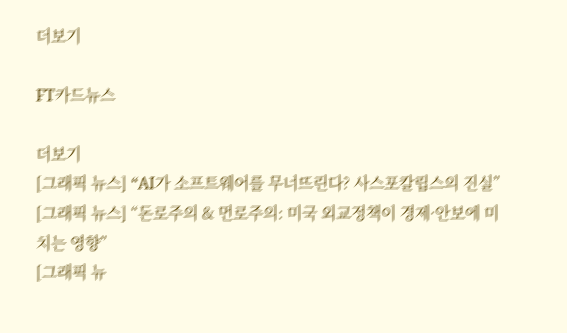더보기

FT카드뉴스

더보기
[그래픽 뉴스] “AI가 소프트웨어를 무너뜨린다? 사스포칼립스의 진실”
[그래픽 뉴스] “돈로주의 & 먼로주의: 미국 외교정책이 경제·안보에 미치는 영향”
[그래픽 뉴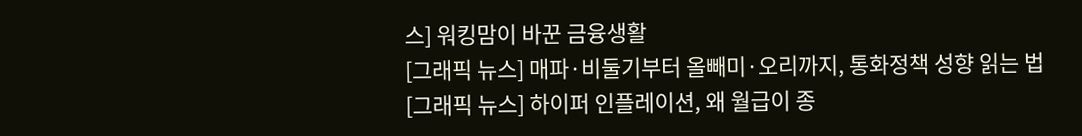스] 워킹맘이 바꾼 금융생활
[그래픽 뉴스] 매파·비둘기부터 올빼미·오리까지, 통화정책 성향 읽는 법
[그래픽 뉴스] 하이퍼 인플레이션, 왜 월급이 종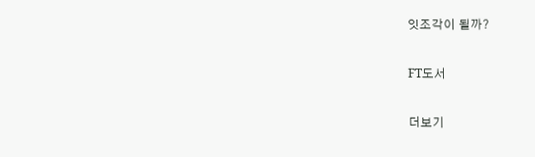잇조각이 될까?

FT도서

더보기